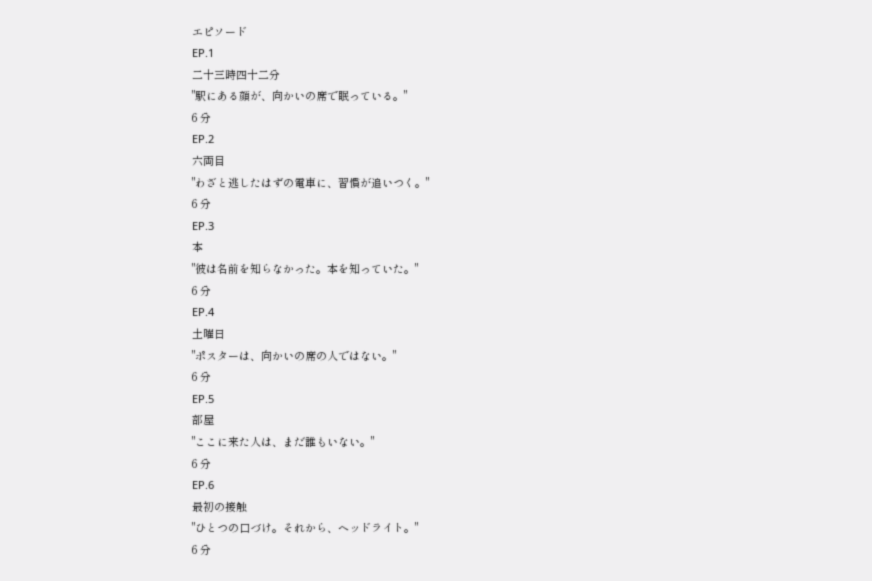エピソード
EP.1
二十三時四十二分
"駅にある顔が、向かいの席で眠っている。"
6 分
EP.2
六両目
"わざと逃したはずの電車に、習慣が追いつく。"
6 分
EP.3
本
"彼は名前を知らなかった。本を知っていた。"
6 分
EP.4
土曜日
"ポスターは、向かいの席の人ではない。"
6 分
EP.5
部屋
"ここに来た人は、まだ誰もいない。"
6 分
EP.6
最初の接触
"ひとつの口づけ。それから、ヘッドライト。"
6 分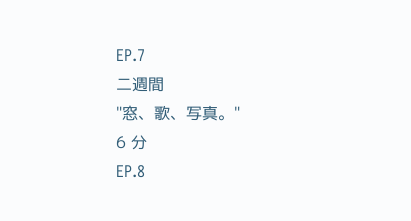EP.7
二週間
"窓、歌、写真。"
6 分
EP.8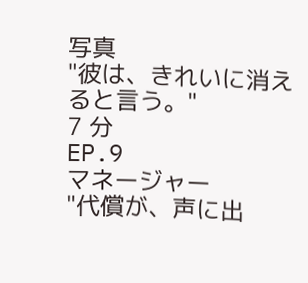写真
"彼は、きれいに消えると言う。"
7 分
EP.9
マネージャー
"代償が、声に出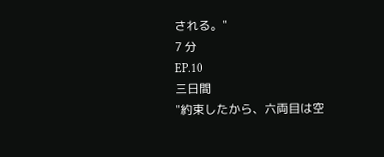される。"
7 分
EP.10
三日間
"約束したから、六両目は空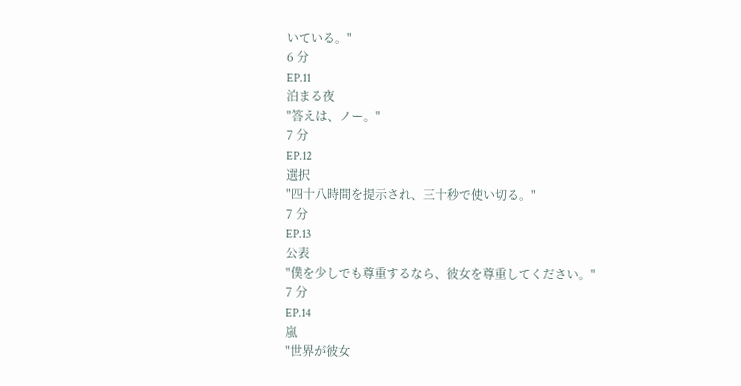いている。"
6 分
EP.11
泊まる夜
"答えは、ノー。"
7 分
EP.12
選択
"四十八時間を提示され、三十秒で使い切る。"
7 分
EP.13
公表
"僕を少しでも尊重するなら、彼女を尊重してください。"
7 分
EP.14
嵐
"世界が彼女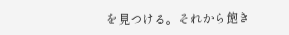を見つける。それから飽き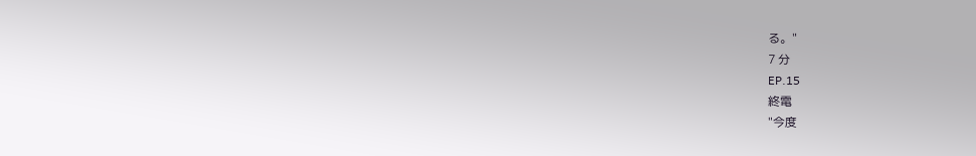る。"
7 分
EP.15
終電
"今度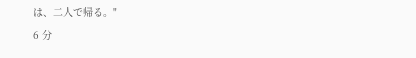は、二人で帰る。"
6 分